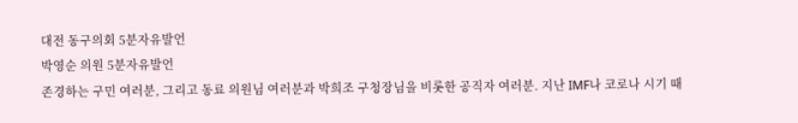대전 동구의회 5분자유발언
박영순 의원 5분자유발언
존경하는 구민 여러분, 그리고 동료 의원님 여러분과 박희조 구청장님을 비롯한 공직자 여러분. 지난 IMF나 코로나 시기 때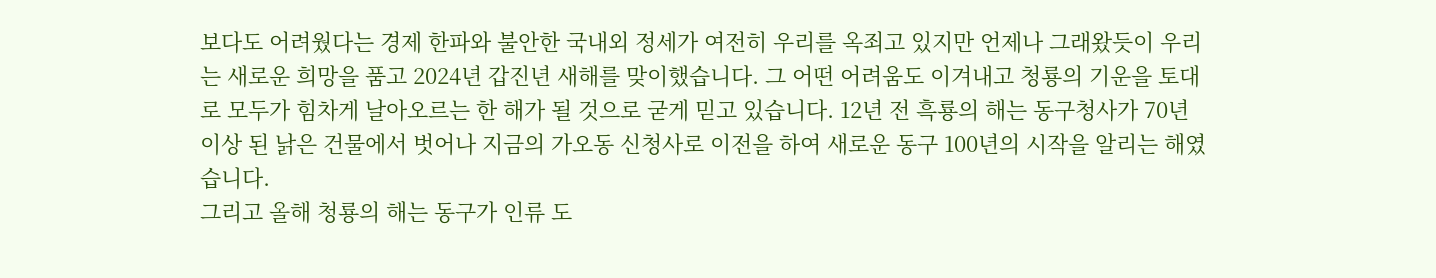보다도 어려웠다는 경제 한파와 불안한 국내외 정세가 여전히 우리를 옥죄고 있지만 언제나 그래왔듯이 우리는 새로운 희망을 품고 2024년 갑진년 새해를 맞이했습니다. 그 어떤 어려움도 이겨내고 청룡의 기운을 토대로 모두가 힘차게 날아오르는 한 해가 될 것으로 굳게 믿고 있습니다. 12년 전 흑룡의 해는 동구청사가 70년 이상 된 낡은 건물에서 벗어나 지금의 가오동 신청사로 이전을 하여 새로운 동구 100년의 시작을 알리는 해였습니다.
그리고 올해 청룡의 해는 동구가 인류 도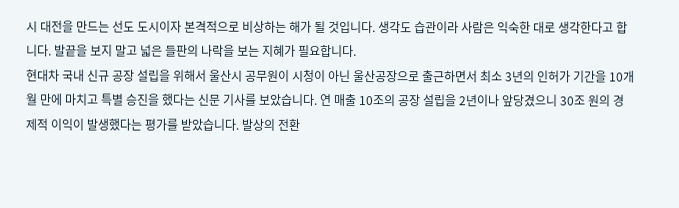시 대전을 만드는 선도 도시이자 본격적으로 비상하는 해가 될 것입니다. 생각도 습관이라 사람은 익숙한 대로 생각한다고 합니다. 발끝을 보지 말고 넓은 들판의 나락을 보는 지혜가 필요합니다.
현대차 국내 신규 공장 설립을 위해서 울산시 공무원이 시청이 아닌 울산공장으로 출근하면서 최소 3년의 인허가 기간을 10개월 만에 마치고 특별 승진을 했다는 신문 기사를 보았습니다. 연 매출 10조의 공장 설립을 2년이나 앞당겼으니 30조 원의 경제적 이익이 발생했다는 평가를 받았습니다. 발상의 전환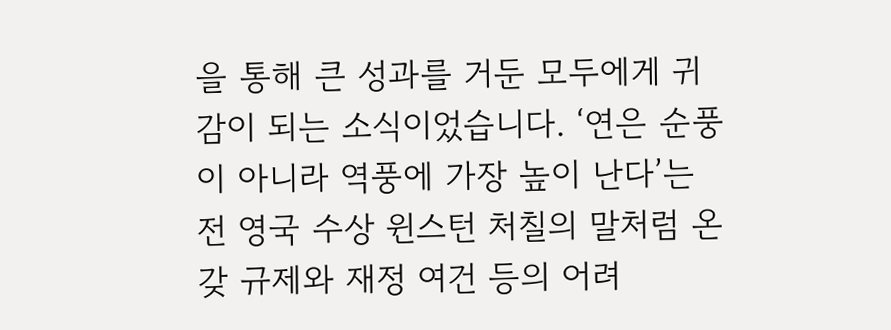을 통해 큰 성과를 거둔 모두에게 귀감이 되는 소식이었습니다. ‘연은 순풍이 아니라 역풍에 가장 높이 난다’는 전 영국 수상 윈스턴 처칠의 말처럼 온갖 규제와 재정 여건 등의 어려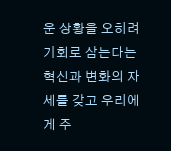운 상황을 오히려 기회로 삼는다는 혁신과 변화의 자세를 갖고 우리에게 주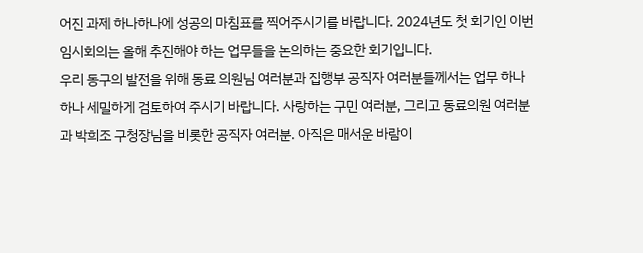어진 과제 하나하나에 성공의 마침표를 찍어주시기를 바랍니다. 2024년도 첫 회기인 이번 임시회의는 올해 추진해야 하는 업무들을 논의하는 중요한 회기입니다.
우리 동구의 발전을 위해 동료 의원님 여러분과 집행부 공직자 여러분들께서는 업무 하나하나 세밀하게 검토하여 주시기 바랍니다. 사랑하는 구민 여러분, 그리고 동료의원 여러분과 박희조 구청장님을 비롯한 공직자 여러분. 아직은 매서운 바람이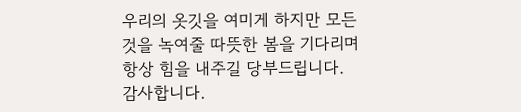우리의 옷깃을 여미게 하지만 모든 것을 녹여줄 따뜻한 봄을 기다리며 항상 힘을 내주길 당부드립니다.
감사합니다.